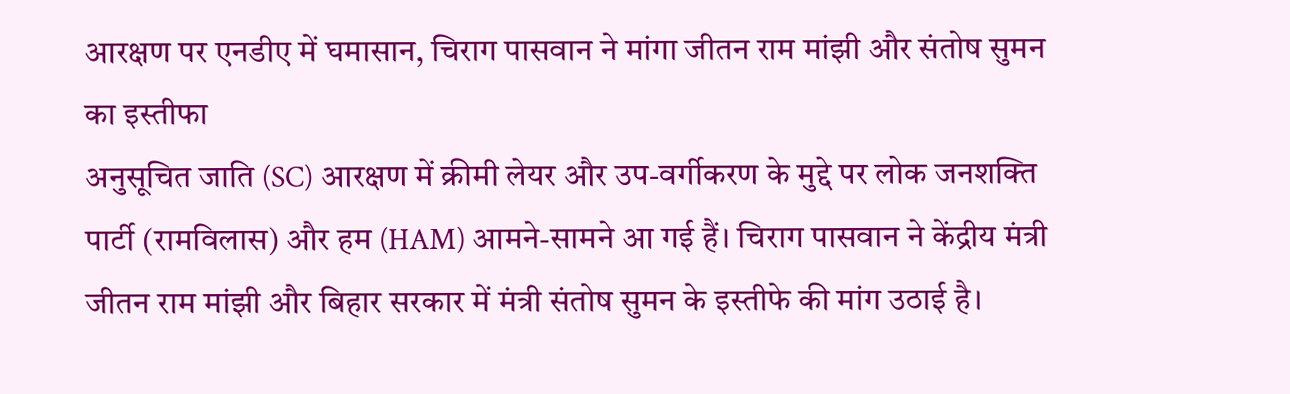आरक्षण पर एनडीए में घमासान, चिराग पासवान ने मांगा जीतन राम मांझी और संतोष सुमन का इस्तीफा
अनुसूचित जाति (SC) आरक्षण में क्रीमी लेयर और उप-वर्गीकरण के मुद्दे पर लोक जनशक्ति पार्टी (रामविलास) और हम (HAM) आमने-सामने आ गई हैं। चिराग पासवान ने केंद्रीय मंत्री जीतन राम मांझी और बिहार सरकार में मंत्री संतोष सुमन के इस्तीफे की मांग उठाई है।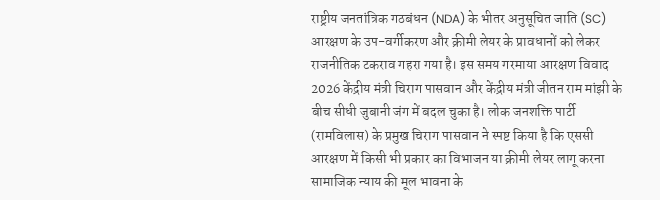राष्ट्रीय जनतांत्रिक गठबंधन (NDA) के भीतर अनुसूचित जाति (SC) आरक्षण के उप-वर्गीकरण और क्रीमी लेयर के प्रावधानों को लेकर राजनीतिक टकराव गहरा गया है। इस समय गरमाया आरक्षण विवाद 2026 केंद्रीय मंत्री चिराग पासवान और केंद्रीय मंत्री जीतन राम मांझी के बीच सीधी जुबानी जंग में बदल चुका है। लोक जनशक्ति पार्टी (रामविलास) के प्रमुख चिराग पासवान ने स्पष्ट किया है कि एससी आरक्षण में किसी भी प्रकार का विभाजन या क्रीमी लेयर लागू करना सामाजिक न्याय की मूल भावना के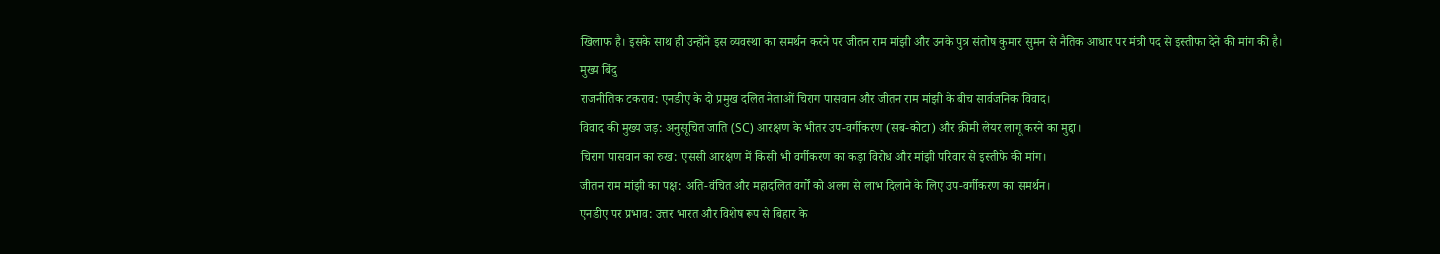खिलाफ है। इसके साथ ही उन्होंने इस व्यवस्था का समर्थन करने पर जीतन राम मांझी और उनके पुत्र संतोष कुमार सुमन से नैतिक आधार पर मंत्री पद से इस्तीफा देने की मांग की है।
मुख्य बिंदु
राजनीतिक टकराव: एनडीए के दो प्रमुख दलित नेताओं चिराग पासवान और जीतन राम मांझी के बीच सार्वजनिक विवाद।
विवाद की मुख्य जड़: अनुसूचित जाति (SC) आरक्षण के भीतर उप-वर्गीकरण (सब-कोटा) और क्रीमी लेयर लागू करने का मुद्दा।
चिराग पासवान का रुख: एससी आरक्षण में किसी भी वर्गीकरण का कड़ा विरोध और मांझी परिवार से इस्तीफे की मांग।
जीतन राम मांझी का पक्ष: अति-वंचित और महादलित वर्गों को अलग से लाभ दिलाने के लिए उप-वर्गीकरण का समर्थन।
एनडीए पर प्रभाव: उत्तर भारत और विशेष रूप से बिहार के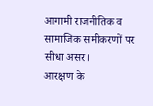आगामी राजनीतिक व सामाजिक समीकरणों पर सीधा असर।
आरक्षण के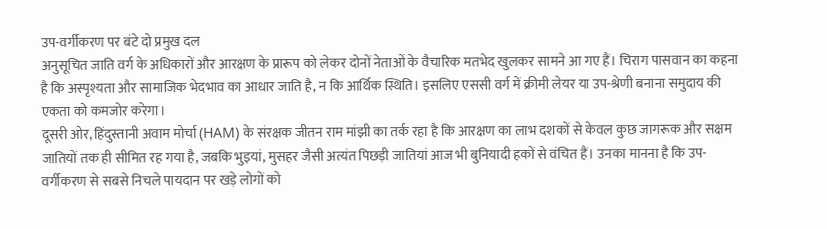उप-वर्गीकरण पर बंटे दो प्रमुख दल
अनुसूचित जाति वर्ग के अधिकारों और आरक्षण के प्रारूप को लेकर दोनों नेताओं के वैचारिक मतभेद खुलकर सामने आ गए हैं। चिराग पासवान का कहना है कि अस्पृश्यता और सामाजिक भेदभाव का आधार जाति है, न कि आर्थिक स्थिति। इसलिए एससी वर्ग में क्रीमी लेयर या उप-श्रेणी बनाना समुदाय की एकता को कमजोर करेगा।
दूसरी ओर, हिंदुस्तानी अवाम मोर्चा (HAM) के संरक्षक जीतन राम मांझी का तर्क रहा है कि आरक्षण का लाभ दशकों से केवल कुछ जागरूक और सक्षम जातियों तक ही सीमित रह गया है, जबकि भुइयां, मुसहर जैसी अत्यंत पिछड़ी जातियां आज भी बुनियादी हकों से वंचित हैं। उनका मानना है कि उप-वर्गीकरण से सबसे निचले पायदान पर खड़े लोगों को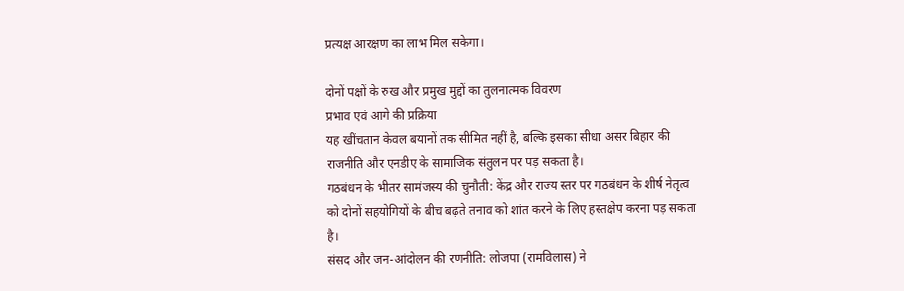प्रत्यक्ष आरक्षण का लाभ मिल सकेगा।

दोनों पक्षों के रुख और प्रमुख मुद्दों का तुलनात्मक विवरण
प्रभाव एवं आगे की प्रक्रिया
यह खींचतान केवल बयानों तक सीमित नहीं है, बल्कि इसका सीधा असर बिहार की राजनीति और एनडीए के सामाजिक संतुलन पर पड़ सकता है।
गठबंधन के भीतर सामंजस्य की चुनौती: केंद्र और राज्य स्तर पर गठबंधन के शीर्ष नेतृत्व को दोनों सहयोगियों के बीच बढ़ते तनाव को शांत करने के लिए हस्तक्षेप करना पड़ सकता है।
संसद और जन-आंदोलन की रणनीति: लोजपा (रामविलास) ने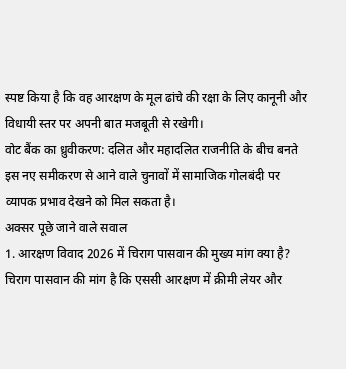स्पष्ट किया है कि वह आरक्षण के मूल ढांचे की रक्षा के लिए कानूनी और विधायी स्तर पर अपनी बात मजबूती से रखेगी।
वोट बैंक का ध्रुवीकरण: दलित और महादलित राजनीति के बीच बनते इस नए समीकरण से आने वाले चुनावों में सामाजिक गोलबंदी पर व्यापक प्रभाव देखने को मिल सकता है।
अक्सर पूछे जाने वाले सवाल
1. आरक्षण विवाद 2026 में चिराग पासवान की मुख्य मांग क्या है?
चिराग पासवान की मांग है कि एससी आरक्षण में क्रीमी लेयर और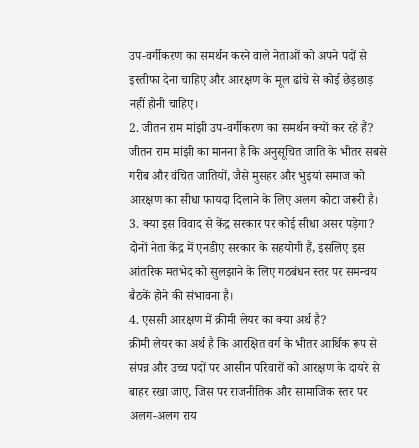उप-वर्गीकरण का समर्थन करने वाले नेताओं को अपने पदों से इस्तीफा देना चाहिए और आरक्षण के मूल ढांचे से कोई छेड़छाड़ नहीं होनी चाहिए।
2. जीतन राम मांझी उप-वर्गीकरण का समर्थन क्यों कर रहे हैं?
जीतन राम मांझी का मानना है कि अनुसूचित जाति के भीतर सबसे गरीब और वंचित जातियों, जैसे मुसहर और भुइयां समाज को आरक्षण का सीधा फायदा दिलाने के लिए अलग कोटा जरूरी है।
3. क्या इस विवाद से केंद्र सरकार पर कोई सीधा असर पड़ेगा?
दोनों नेता केंद्र में एनडीए सरकार के सहयोगी हैं, इसलिए इस आंतरिक मतभेद को सुलझाने के लिए गठबंधन स्तर पर समन्वय बैठकें होने की संभावना है।
4. एससी आरक्षण में क्रीमी लेयर का क्या अर्थ है?
क्रीमी लेयर का अर्थ है कि आरक्षित वर्ग के भीतर आर्थिक रूप से संपन्न और उच्च पदों पर आसीन परिवारों को आरक्षण के दायरे से बाहर रखा जाए, जिस पर राजनीतिक और सामाजिक स्तर पर अलग-अलग राय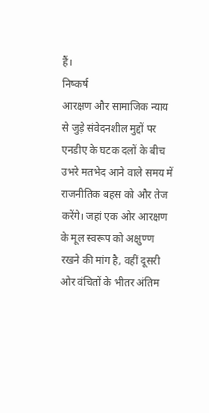हैं।
निष्कर्ष
आरक्षण और सामाजिक न्याय से जुड़े संवेदनशील मुद्दों पर एनडीए के घटक दलों के बीच उभरे मतभेद आने वाले समय में राजनीतिक बहस को और तेज करेंगे। जहां एक ओर आरक्षण के मूल स्वरूप को अक्षुण्ण रखने की मांग है, वहीं दूसरी ओर वंचितों के भीतर अंतिम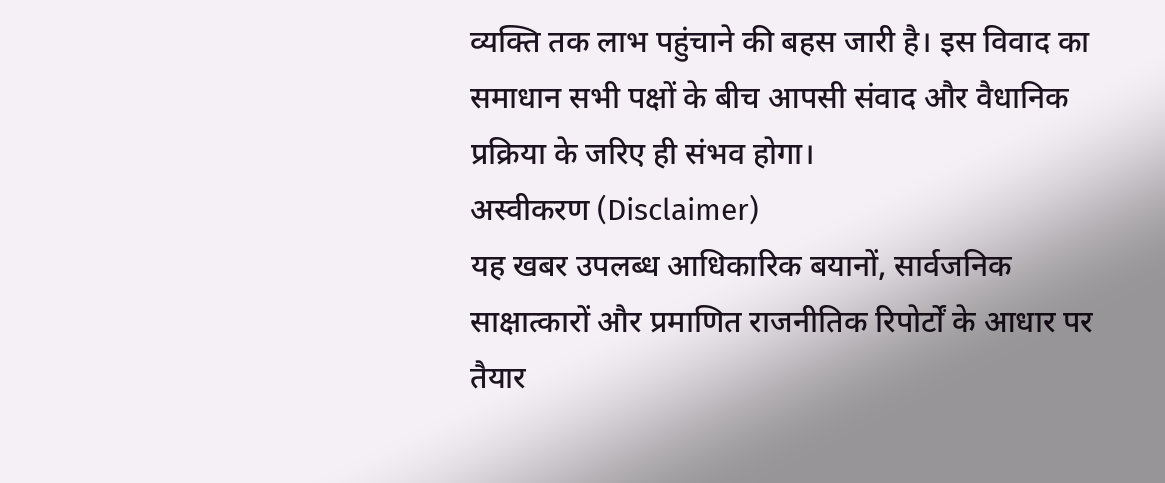व्यक्ति तक लाभ पहुंचाने की बहस जारी है। इस विवाद का समाधान सभी पक्षों के बीच आपसी संवाद और वैधानिक प्रक्रिया के जरिए ही संभव होगा।
अस्वीकरण (Disclaimer)
यह खबर उपलब्ध आधिकारिक बयानों, सार्वजनिक साक्षात्कारों और प्रमाणित राजनीतिक रिपोर्टों के आधार पर तैयार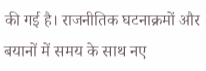की गई है। राजनीतिक घटनाक्रमों और बयानों में समय के साथ नए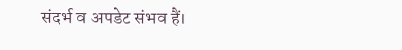संदर्भ व अपडेट संभव हैं।